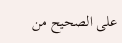على الصحيح من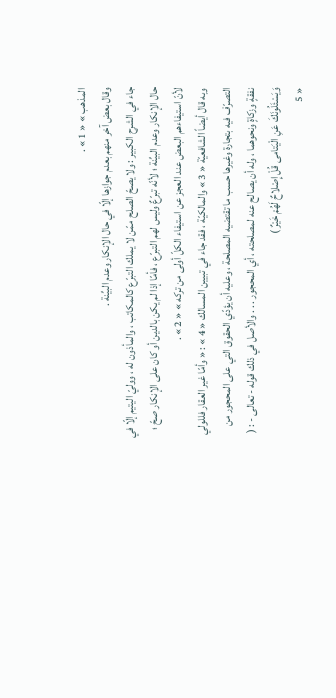المذهب » « 1 » .
وقال بعض آخر منهم بعدم جوازها إلّا في حال الإنكار وعدم البيِّنة .
جاء في الشرح الكبير : ولا يصحّ الصلح ممّن لا يملك التبرّع كالمكاتب ، والمأذون له ، ووليّ اليتيم إلّا في حال الإنكار وعدم البيِّنة ؛ لأنّه تبرّعٌ وليس لهم التبرّع ، فأمّا إذا لم يكن بالدين أو كان على الإنكار صحّ ؛ لأنّ استيفاءهم البعض عند العجز عن استيفاء الكلّ أولى من تركه » « 2 » .
وبه قال أيضاً الشافعيّة « 3 » والمالكيّة ، فقد جاء في تبيين المسالك « 4 » : « وأمّا غير العقار فللولي التصرّف فيه بتجارة وغيرها حسب ما تقتضيه المصلحة ، وعليه أن يؤدّي الحقوق التي على المحجور من نفقةٍ وزكاةٍ ونحوهما ، وله أن يصالح عنه لمصلحته ، أي المحجور . . . والأصل في ذلك قوله - تعالى - : (
وَيَسْئَلُونَكَ عَنِ الْيَتامى قُلْ إِصْلاحٌ لَهُمْ خَيْرٌ )
« 5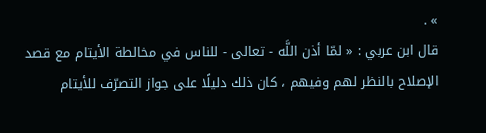» .
قال ابن عربي : « لمّا أذن اللَّه - تعالى - للناس في مخالطة الأيتام مع قصد الإصلاح بالنظر لهم وفيهم ، كان ذلك دليلًا على جواز التصرّف للأيتام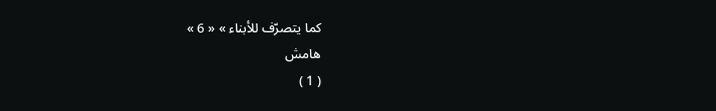كما يتصرّف للأبناء » « 6 »
هامش
( 1 )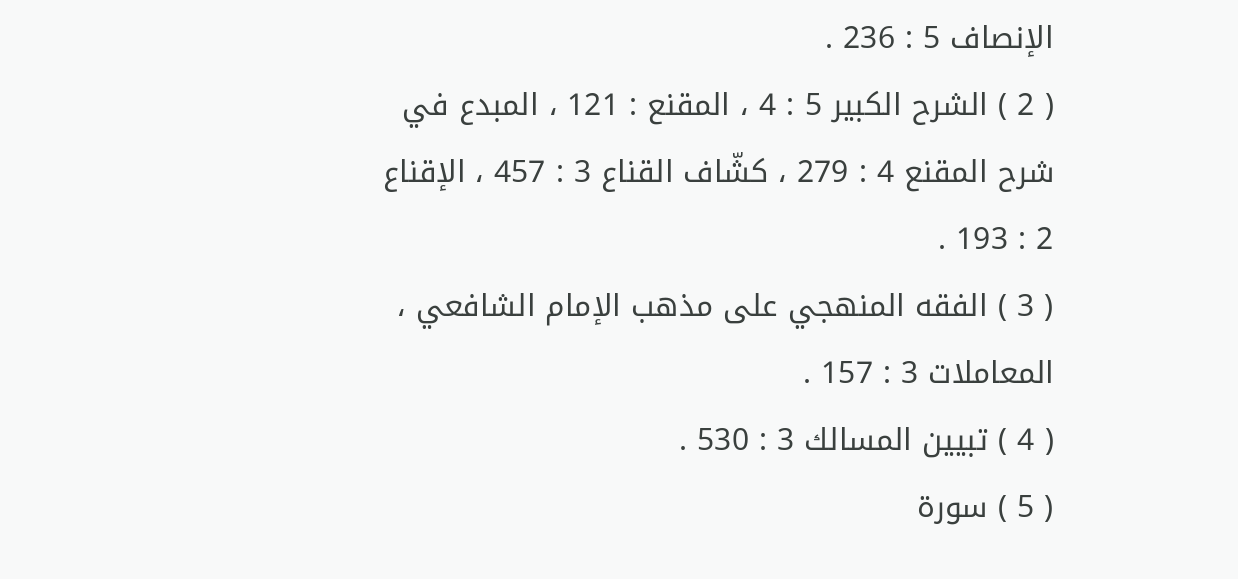الإنصاف 5 : 236 .
( 2 ) الشرح الكبير 5 : 4 ، المقنع : 121 ، المبدع في شرح المقنع 4 : 279 ، كشّاف القناع 3 : 457 ، الإقناع 2 : 193 .
( 3 ) الفقه المنهجي على مذهب الإمام الشافعي ، المعاملات 3 : 157 .
( 4 ) تبيين المسالك 3 : 530 .
( 5 ) سورة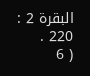البقرة 2 : 220 .
( 6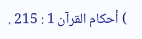) أحكام القرآن 1 : 215 .